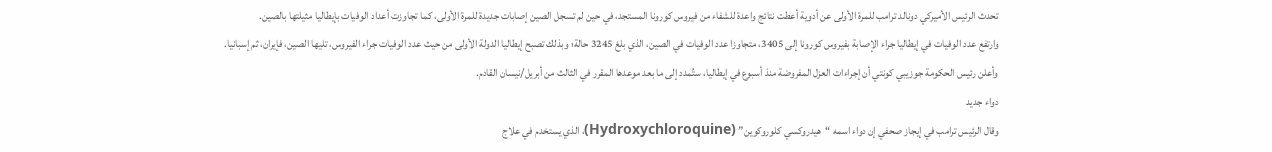تحدث الرئيس الأميركي دونالد ترامب للمرة الأولى عن أدوية أعطت نتائج واعدة للشفاء من فيروس كورونا المستجد، في حين لم تسجل الصين إصابات جديدة للمرة الأولى، كما تجاوزت أعداد الوفيات بإيطاليا مثيلتها بالصين.
وارتفع عدد الوفيات في إيطاليا جراء الإصابة بفيروس كورونا إلى 3405، متجاوزا عدد الوفيات في الصين، الذي بلغ 3245 حالة؛ وبذلك تصبح إيطاليا الدولة الأولى من حيث عدد الوفيات جراء الفيروس، تليها الصين، فإيران، ثم إسبانيا.
وأعلن رئيس الحكومة جوزيبي كونتي أن إجراءات العزل المفروضة منذ أسبوع في إيطاليا، ستُمدد إلى ما بعد موعدها المقرر في الثالث من أبريل/نيسان القادم.
دواء جديد
وقال الرئيس ترامب في إيجاز صحفي إن دواء اسمه “هيدروكسي كلوروكوين” (Hydroxychloroquine)، الذي يستخدم في علاج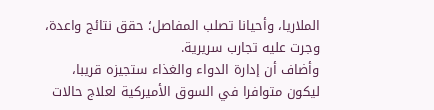الملاريا، وأحيانا تصلب المفاصل؛ حقق نتائج واعدة، وجرت عليه تجارب سريرية.
وأضاف أن إدارة الدواء والغذاء ستجيزه قريبا، ليكون متوافرا في السوق الأميركية لعلاج حالات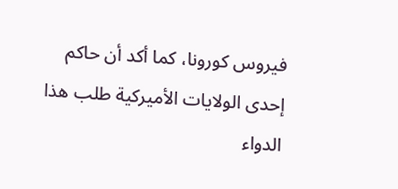فيروس كورونا، كما أكد أن حاكم إحدى الولايات الأميركية طلب هذا الدواء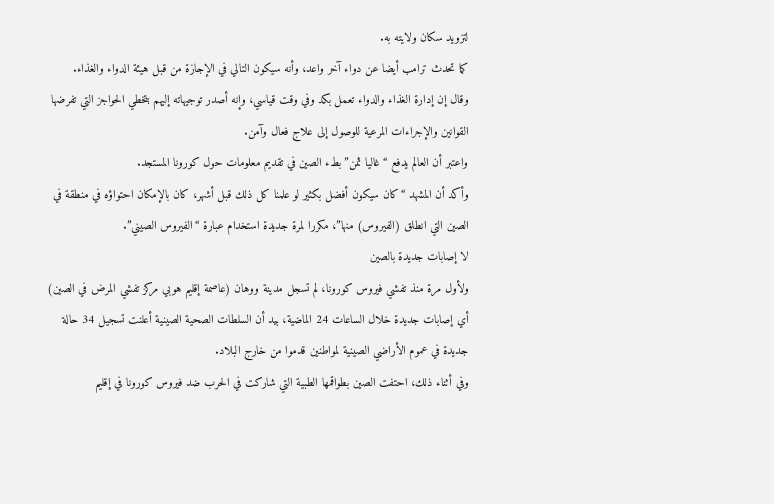لتزويد سكان ولايته به.
كما تحدث ترامب أيضا عن دواء آخر واعد، وأنه سيكون التالي في الإجازة من قبل هيئة الدواء والغذاء.
وقال إن إدارة الغذاء والدواء تعمل بكد وفي وقت قياسي، وإنه أصدر توجيهاته إليهم بتخطي الحواجز التي تفرضها القوانين والإجراءات المرعية للوصول إلى علاج فعال وآمن.
واعتبر أن العالم يدفع “غاليا ثمن” بطء الصين في تقديم معلومات حول كورونا المستجد.
وأكد أن المشهد “كان سيكون أفضل بكثير لو علمنا كل ذلك قبل أشهر، كان بالإمكان احتواؤه في منطقة في الصين التي انطلق (الفيروس) منها”، مكررا لمرة جديدة استخدام عبارة “الفيروس الصيني”.
لا إصابات جديدة بالصين
ولأول مرة منذ تفشي فيروس كورونا، لم تسجل مدينة ووهان (عاصمة إقليم هوبي مركز تفشي المرض في الصين) أي إصابات جديدة خلال الساعات 24 الماضية، بيد أن السلطات الصحية الصينية أعلنت تسجيل 34 حالة جديدة في عموم الأراضي الصينية لمواطنين قدموا من خارج البلاد.
وفي أثناء ذلك، احتفت الصين بطواقمها الطبية التي شاركت في الحرب ضد فيروس كورونا في إقليم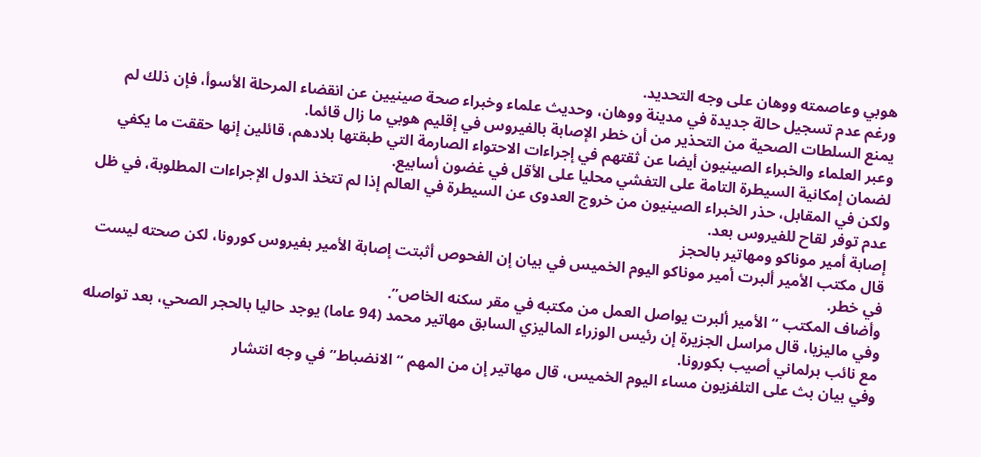هوبي وعاصمته ووهان على وجه التحديد.
ورغم عدم تسجيل حالة جديدة في مدينة ووهان، وحديث علماء وخبراء صحة صينيين عن انقضاء المرحلة الأسوأ، فإن ذلك لم يمنع السلطات الصحية من التحذير من أن خطر الإصابة بالفيروس في إقليم هوبي ما زال قائما.
وعبر العلماء والخبراء الصينيون أيضا عن ثقتهم في إجراءات الاحتواء الصارمة التي طبقتها بلادهم، قائلين إنها حققت ما يكفي لضمان إمكانية السيطرة التامة على التفشي محليا على الأقل في غضون أسابيع.
ولكن في المقابل، حذر الخبراء الصينيون من خروج العدوى عن السيطرة في العالم إذا لم تتخذ الدول الإجراءات المطلوبة، في ظل عدم توفر لقاح للفيروس بعد.
إصابة أمير موناكو ومهاتير بالحجز
قال مكتب الأمير ألبرت أمير موناكو اليوم الخميس في بيان إن الفحوص أثبتت إصابة الأمير بفيروس كورونا، لكن صحته ليست في خطر.
وأضاف المكتب “الأمير ألبرت يواصل العمل من مكتبه في مقر سكنه الخاص”.
وفي ماليزيا، قال مراسل الجزيرة إن رئيس الوزراء الماليزي السابق مهاتير محمد (94 عاما) يوجد حاليا بالحجر الصحي، بعد تواصله مع نائب برلماني أصيب بكورونا.
وفي بيان بث على التلفزيون مساء اليوم الخميس، قال مهاتير إن من المهم “الانضباط” في وجه انتشار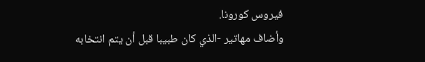فيروس كورونا.
وأضاف مهاتير -الذي كان طبيبا قبل أن يتم انتخابه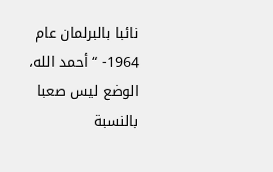نائبا بالبرلمان عام 1964- “أحمد الله، الوضع ليس صعبا بالنسبة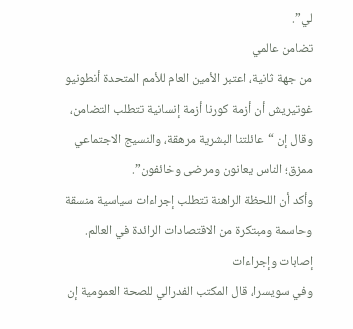لي”.
تضامن عالمي
من جهة ثانية، اعتبر الأمين العام للأمم المتحدة أنطونيو غوتيريش أن أزمة كورنا أزمة إنسانية تتطلب التضامن، وقال إن “عائلتنا البشرية مرهقة، والنسيج الاجتماعي ممزق؛ الناس يعانون ومرضى وخائفون”.
وأكد أن اللحظة الراهنة تتطلب إجراءات سياسية منسقة وحاسمة ومبتكرة من الاقتصادات الرائدة في العالم.
إصابات وإجراءات
وفي سويسرا، قال المكتب الفدرالي للصحة العمومية إن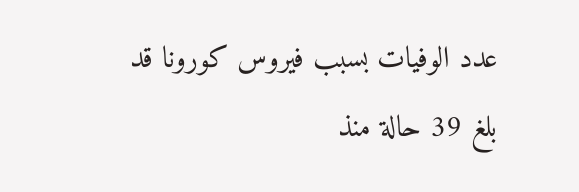عدد الوفيات بسبب فيروس كورونا قد بلغ 39 حالة منذ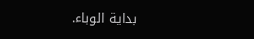بداية الوباء.